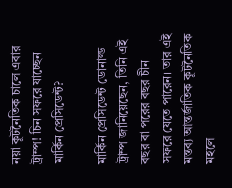নয়া কূটনৈতিক চালে এবার ট্রাম্প! চিন সফরে যাচ্ছেন মার্কিন প্রেসিডেন্ট?

মার্কিন প্রেসিডেন্ট ডোনাল্ড ট্রাম্প জানিয়েছেন, তিনি এই বছর বা পরের বছর চীন সফরে যেতে পারেন। তার এই মন্তব্য আন্তর্জাতিক কূটনৈতিক মহলে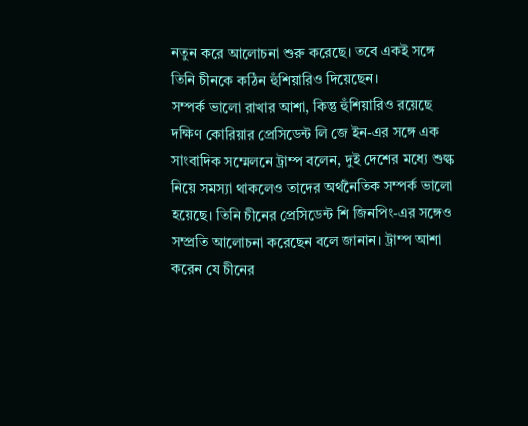নতুন করে আলোচনা শুরু করেছে। তবে একই সঙ্গে তিনি চীনকে কঠিন হুঁশিয়ারিও দিয়েছেন।
সম্পর্ক ভালো রাখার আশা, কিন্তু হুঁশিয়ারিও রয়েছে
দক্ষিণ কোরিয়ার প্রেসিডেন্ট লি জে ইন-এর সঙ্গে এক সাংবাদিক সম্মেলনে ট্রাম্প বলেন, দুই দেশের মধ্যে শুল্ক নিয়ে সমস্যা থাকলেও তাদের অর্থনৈতিক সম্পর্ক ভালো হয়েছে। তিনি চীনের প্রেসিডেন্ট শি জিনপিং-এর সঙ্গেও সম্প্রতি আলোচনা করেছেন বলে জানান। ট্রাম্প আশা করেন যে চীনের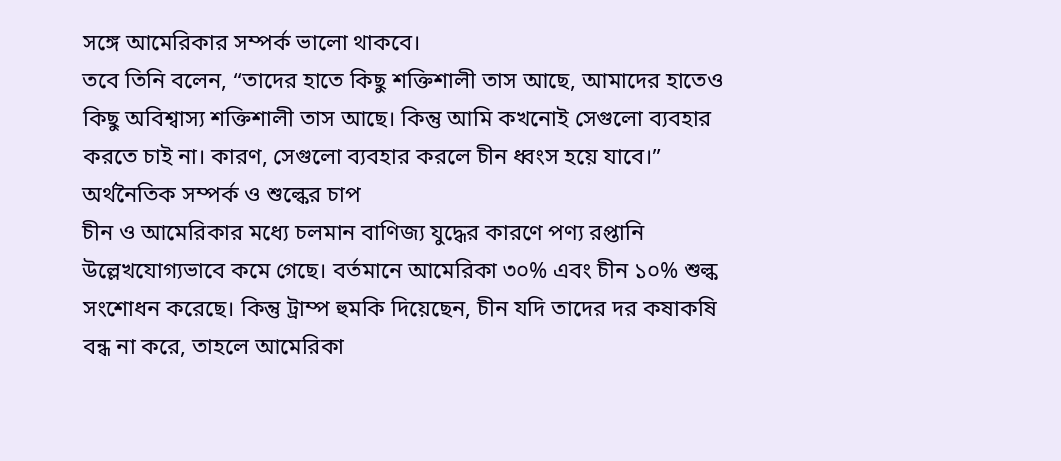সঙ্গে আমেরিকার সম্পর্ক ভালো থাকবে।
তবে তিনি বলেন, “তাদের হাতে কিছু শক্তিশালী তাস আছে, আমাদের হাতেও কিছু অবিশ্বাস্য শক্তিশালী তাস আছে। কিন্তু আমি কখনোই সেগুলো ব্যবহার করতে চাই না। কারণ, সেগুলো ব্যবহার করলে চীন ধ্বংস হয়ে যাবে।”
অর্থনৈতিক সম্পর্ক ও শুল্কের চাপ
চীন ও আমেরিকার মধ্যে চলমান বাণিজ্য যুদ্ধের কারণে পণ্য রপ্তানি উল্লেখযোগ্যভাবে কমে গেছে। বর্তমানে আমেরিকা ৩০% এবং চীন ১০% শুল্ক সংশোধন করেছে। কিন্তু ট্রাম্প হুমকি দিয়েছেন, চীন যদি তাদের দর কষাকষি বন্ধ না করে, তাহলে আমেরিকা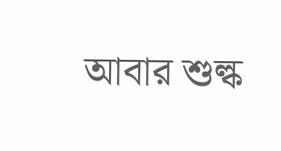আবার শুল্ক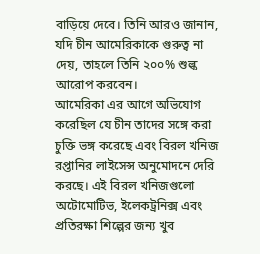বাড়িয়ে দেবে। তিনি আরও জানান, যদি চীন আমেরিকাকে গুরুত্ব না দেয়, তাহলে তিনি ২০০% শুল্ক আরোপ করবেন।
আমেরিকা এর আগে অভিযোগ করেছিল যে চীন তাদের সঙ্গে করা চুক্তি ভঙ্গ করেছে এবং বিরল খনিজ রপ্তানির লাইসেন্স অনুমোদনে দেরি করছে। এই বিরল খনিজগুলো অটোমোটিভ, ইলেকট্রনিক্স এবং প্রতিরক্ষা শিল্পের জন্য খুব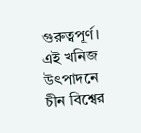গুরুত্বপূর্ণ। এই খনিজ উৎপাদনে চীন বিশ্বের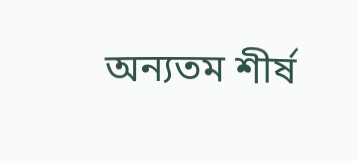অন্যতম শীর্ষ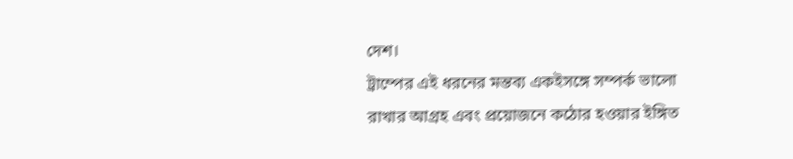দেশ।
ট্রাম্পের এই ধরনের মন্তব্য একইসঙ্গে সম্পর্ক ভালো রাখার আগ্রহ এবং প্রয়োজনে কঠোর হওয়ার ইঙ্গিত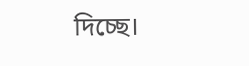দিচ্ছে।